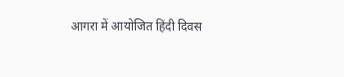आगरा में आयोजित हिंदी दिवस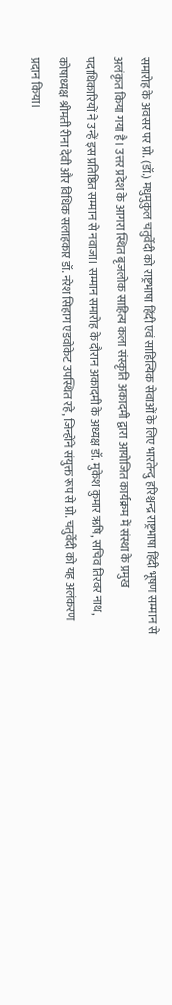समारोह के अवसर पर प्रो. (डॉ.) मधुमुकुल चतुर्वेदी को राष्ट्रभाषा हिंदी एवं साहित्यिक सेवाओं के लिए भारतेन्दु हरिश्चन्द्र राष्ट्रभाषा हिंदी भूषण सम्मान से अलंकृत किया गया है। उत्तर प्रदेश के आगरा स्थित बृजलोक साहित्य कला संस्कृति अकादमी द्वारा आयोजित कार्यक्रम में संस्था के प्रमुख पदाधिकारियों ने उन्हें इस प्रतिष्ठित सम्मान से नवाजा। सम्मान समारोह के दौरान अकादमी के अध्यक्ष डॉ. मुकेश कुमार ऋषि, सचिव तिरवर नाथ, कोषाध्यक्ष श्रीमती रीना देवी और विधिक सलाहकार डॉ. नरेश सिहाग एडवोकेट उपस्थित रहे, जिन्होंने संयुक्त रूप से प्रो. चतुर्वेदी को यह अलंकरण प्रदान किया।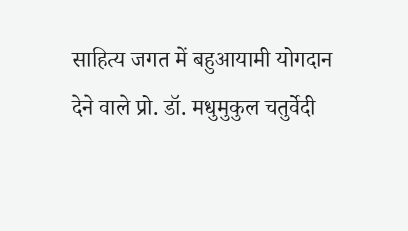साहित्य जगत में बहुआयामी योगदान देने वाले प्रो. डॉ. मधुमुकुल चतुर्वेदी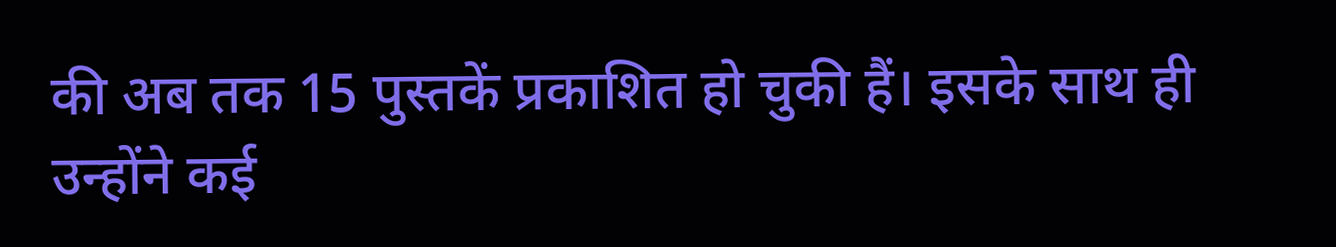की अब तक 15 पुस्तकें प्रकाशित हो चुकी हैं। इसके साथ ही उन्होंने कई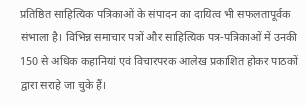प्रतिष्ठित साहित्यिक पत्रिकाओं के संपादन का दायित्व भी सफलतापूर्वक संभाला है। विभिन्न समाचार पत्रों और साहित्यिक पत्र-पत्रिकाओं में उनकी 150 से अधिक कहानियां एवं विचारपरक आलेख प्रकाशित होकर पाठकों द्वारा सराहे जा चुके हैं।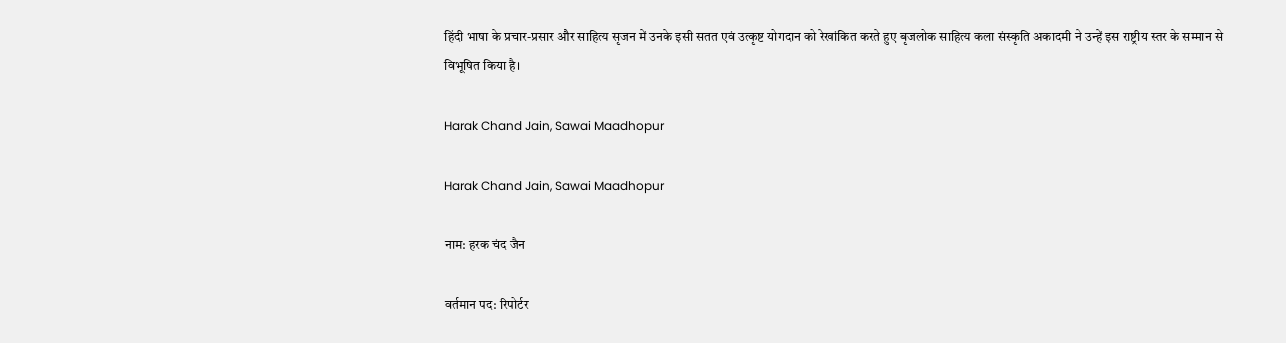हिंदी भाषा के प्रचार-प्रसार और साहित्य सृजन में उनके इसी सतत एवं उत्कृष्ट योगदान को रेखांकित करते हुए बृजलोक साहित्य कला संस्कृति अकादमी ने उन्हें इस राष्ट्रीय स्तर के सम्मान से विभूषित किया है।

Harak Chand Jain, Sawai Maadhopur

Harak Chand Jain, Sawai Maadhopur

नाम: हरक चंद जैन

वर्तमान पद: रिपोर्टर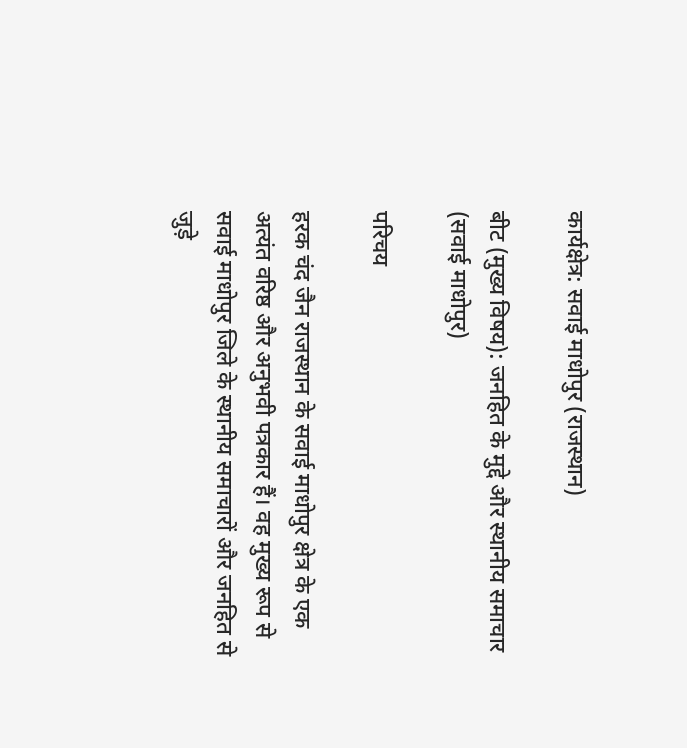कार्यक्षेत्र: सवाई माधोपुर (राजस्थान)

बीट (मुख्य विषय): जनहित के मुद्दे और स्थानीय समाचार (सवाई माधोपुर)

परिचय

हरक चंद जैन राजस्थान के सवाई माधोपुर क्षेत्र के एक अत्यंत वरिष्ठ और अनुभवी पत्रकार हैं। वह मुख्य रूप से सवाई माधोपुर जिले के स्थानीय समाचारों और जनहित से जुड़े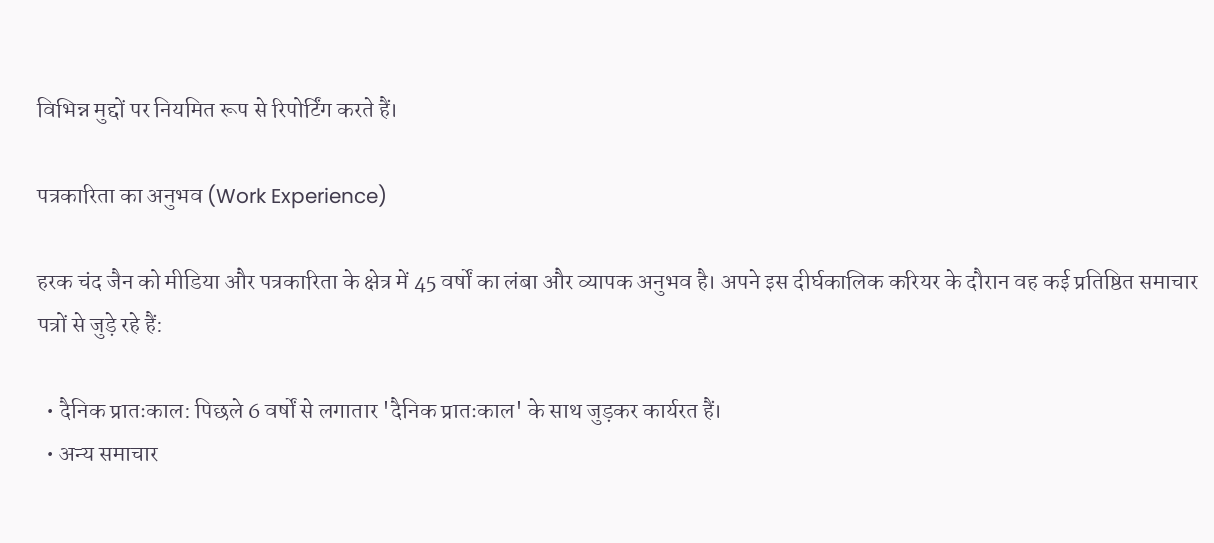विभिन्न मुद्दों पर नियमित रूप से रिपोर्टिंग करते हैं।

पत्रकारिता का अनुभव (Work Experience)

हरक चंद जैन को मीडिया और पत्रकारिता के क्षेत्र में 45 वर्षों का लंबा और व्यापक अनुभव है। अपने इस दीर्घकालिक करियर के दौरान वह कई प्रतिष्ठित समाचार पत्रों से जुड़े रहे हैं:

  • दैनिक प्रातःकाल: पिछले 6 वर्षों से लगातार 'दैनिक प्रातःकाल' के साथ जुड़कर कार्यरत हैं।
  • अन्य समाचार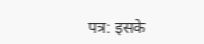पत्र: इसके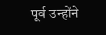पूर्व उन्होंने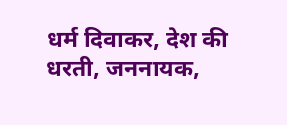धर्म दिवाकर, देश की धरती, जननायक,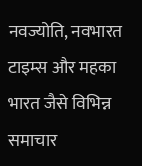नवज्योति, नवभारत टाइम्स और महका भारत जैसे विभिन्न समाचार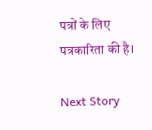पत्रों के लिए पत्रकारिता की है।

Next Story